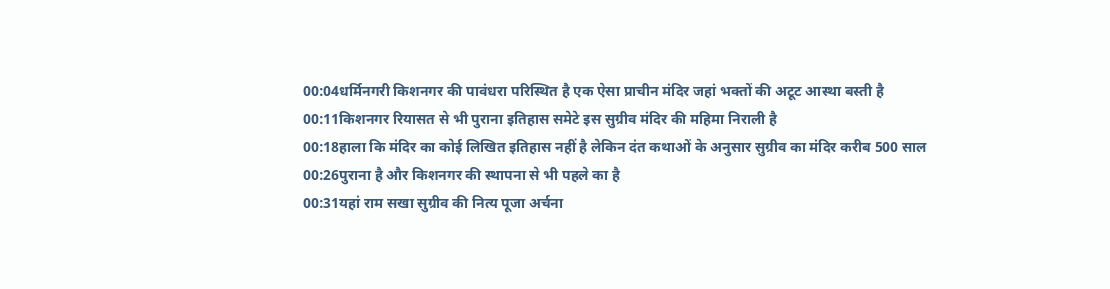00:04धर्मिनगरी किशनगर की पावंधरा परिस्थित है एक ऐसा प्राचीन मंदिर जहां भक्तों की अटूट आस्था बस्ती है
00:11किशनगर रियासत से भी पुराना इतिहास समेटे इस सुग्रीव मंदिर की महिमा निराली है
00:18हाला कि मंदिर का कोई लिखित इतिहास नहीं है लेकिन दंत कथाओं के अनुसार सुग्रीव का मंदिर करीब 500 साल
00:26पुराना है और किशनगर की स्थापना से भी पहले का है
00:31यहां राम सखा सुग्रीव की नित्य पूजा अर्चना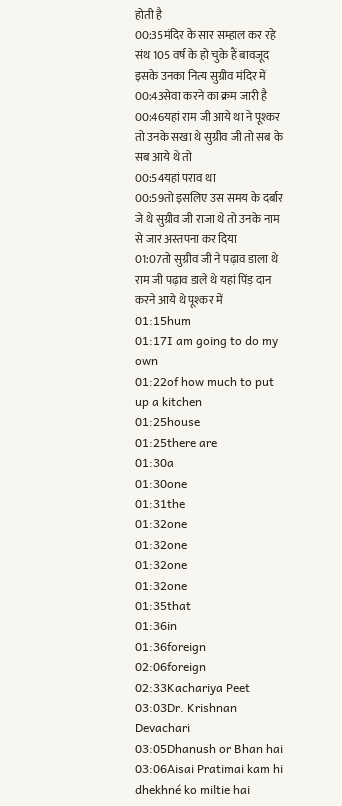होती है
00:35मंदिर के सार सम्हाल कर रहे संथ 105 वर्ष के हो चुके हैं बावजूद इसके उनका नित्य सुग्रीव मंदिर में
00:43सेवा करने का क्रम जारी है
00:46यहां राम जी आये था ने पूश्कर तो उनके सखा थे सुग्रीव जी तो सब के सब आये थे तो
00:54यहां पराव था
00:59तो इसलिए उस समय के दर्बार जे थे सुग्रीव जी राजा थे तो उनके नाम से जार अस्तपना कर दिया
01:07तो सुग्रीव जी ने पढ़ाव डाला थे राम जी पढ़ाव डाले थे यहां पिंड़ दान करने आये थे पूश्कर में
01:15hum
01:17I am going to do my own
01:22of how much to put up a kitchen
01:25house
01:25there are
01:30a
01:30one
01:31the
01:32one
01:32one
01:32one
01:32one
01:35that
01:36in
01:36foreign
02:06foreign
02:33Kachariya Peet
03:03Dr. Krishnan Devachari
03:05Dhanush or Bhan hai
03:06Aisai Pratimai kam hi dhekhné ko miltie hai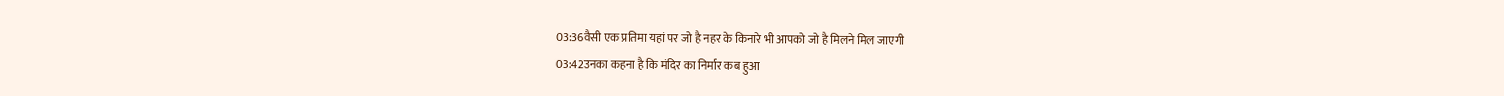03:36वैसी एक प्रतिमा यहां पर जो है नहर के किनारे भी आपको जो है मिलने मिल जाएगी
03:42उनका कहना है कि मंदिर का निर्मार कब हुआ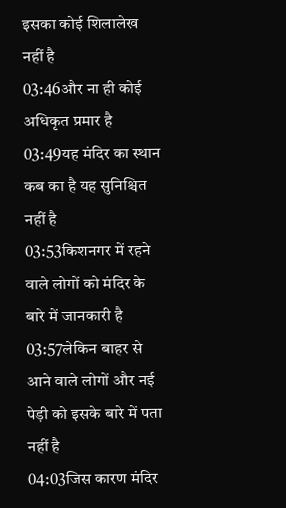इसका कोई शिलालेख नहीं है
03:46और ना ही कोई अधिकृत प्रमार है
03:49यह मंदिर का स्थान कब का है यह सुनिश्चित नहीं है
03:53किशनगर में रहने वाले लोगों को मंदिर के बारे में जानकारी है
03:57लेकिन बाहर से आने वाले लोगों और नई पेड़ी को इसके बारे में पता नहीं है
04:03जिस कारण मंदिर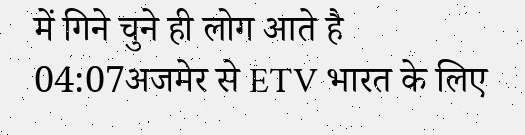में गिने चुने ही लोग आते है
04:07अजमेर से ETV भारत के लिए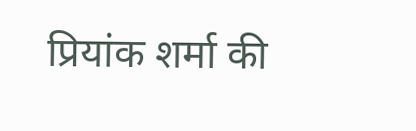प्रियांक शर्मा की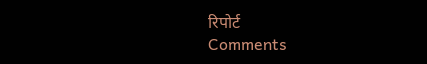रिपोर्ट
Comments